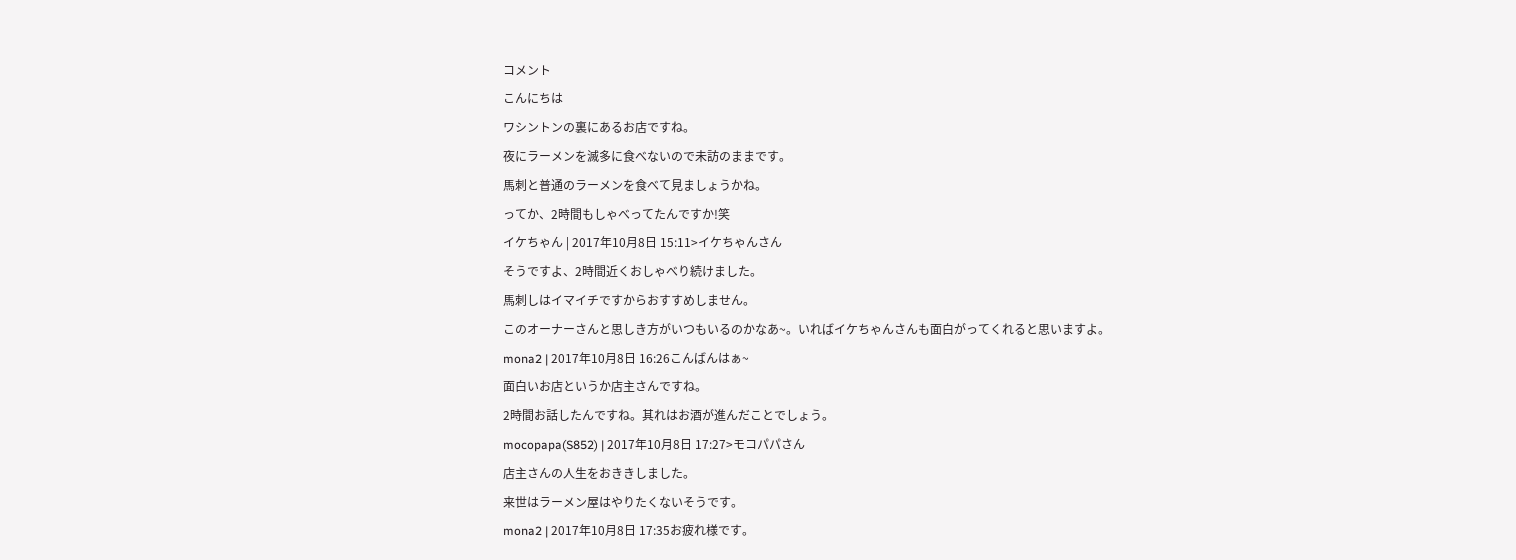コメント
こんにちは
ワシントンの裏にあるお店ですね。
夜にラーメンを滅多に食べないので未訪のままです。
馬刺と普通のラーメンを食べて見ましょうかね。
ってか、2時間もしゃべってたんですか!笑
イケちゃん | 2017年10月8日 15:11>イケちゃんさん
そうですよ、2時間近くおしゃべり続けました。
馬刺しはイマイチですからおすすめしません。
このオーナーさんと思しき方がいつもいるのかなあ~。いればイケちゃんさんも面白がってくれると思いますよ。
mona2 | 2017年10月8日 16:26こんばんはぁ~
面白いお店というか店主さんですね。
2時間お話したんですね。其れはお酒が進んだことでしょう。
mocopapa(S852) | 2017年10月8日 17:27>モコパパさん
店主さんの人生をおききしました。
来世はラーメン屋はやりたくないそうです。
mona2 | 2017年10月8日 17:35お疲れ様です。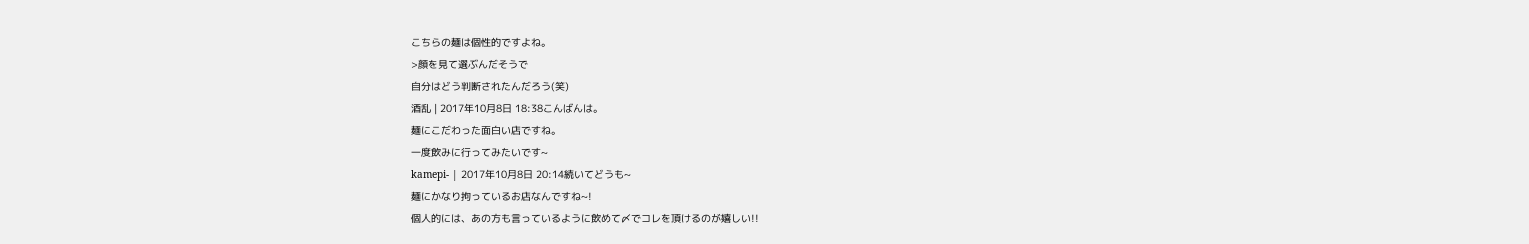こちらの麺は個性的ですよね。
>顔を見て選ぶんだそうで
自分はどう判断されたんだろう(笑)
酒乱 | 2017年10月8日 18:38こんばんは。
麺にこだわった面白い店ですね。
一度飲みに行ってみたいです~
kamepi- | 2017年10月8日 20:14続いてどうも~
麺にかなり拘っているお店なんですね~!
個人的には、あの方も言っているように飲めて〆でコレを頂けるのが嬉しい!!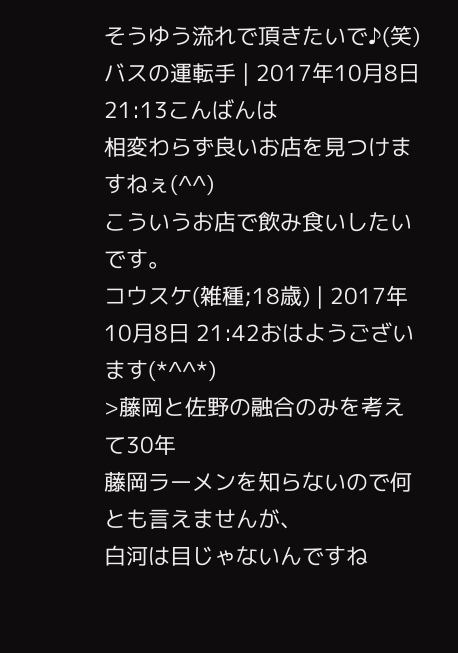そうゆう流れで頂きたいで♪(笑)
バスの運転手 | 2017年10月8日 21:13こんばんは
相変わらず良いお店を見つけますねぇ(^^)
こういうお店で飲み食いしたいです。
コウスケ(雑種;18歳) | 2017年10月8日 21:42おはようございます(*^^*)
>藤岡と佐野の融合のみを考えて30年
藤岡ラーメンを知らないので何とも言えませんが、
白河は目じゃないんですね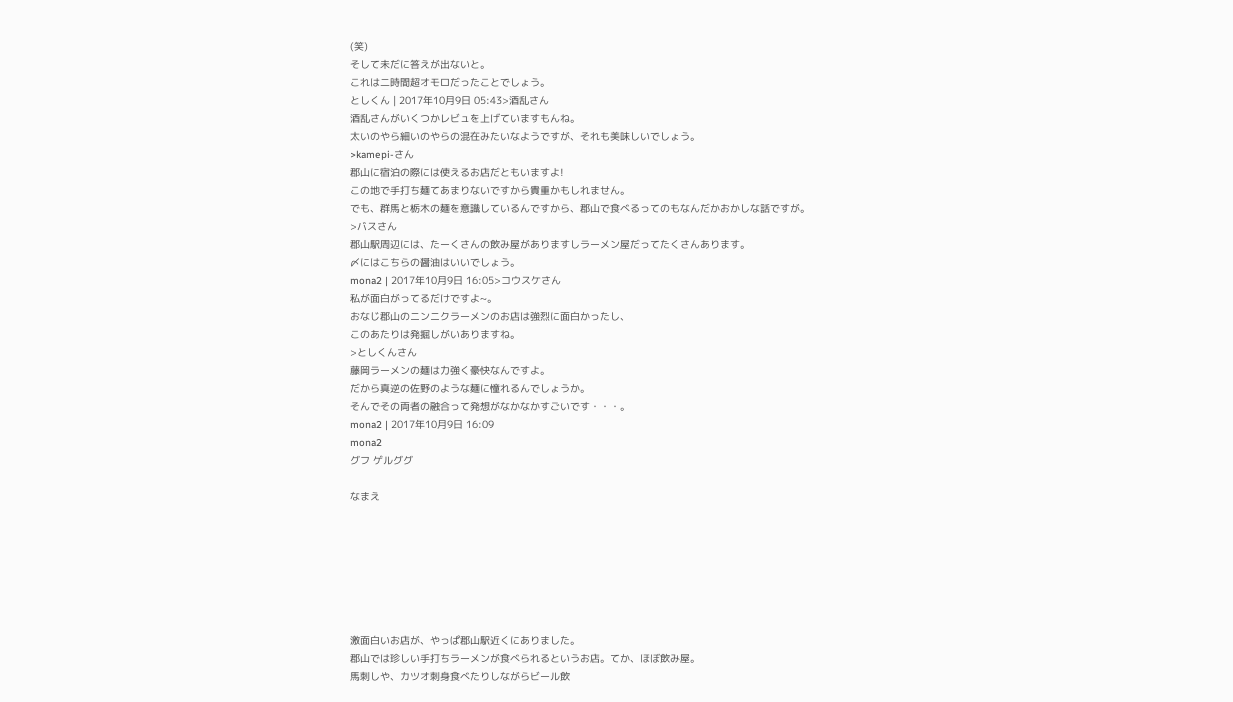(笑)
そして未だに答えが出ないと。
これは二時間超オモロだったことでしょう。
としくん | 2017年10月9日 05:43>酒乱さん
酒乱さんがいくつかレビュを上げていますもんね。
太いのやら細いのやらの混在みたいなようですが、それも美味しいでしょう。
>kamepi-さん
郡山に宿泊の際には使えるお店だともいますよ!
この地で手打ち麺てあまりないですから貴重かもしれません。
でも、群馬と栃木の麺を意識しているんですから、郡山で食べるってのもなんだかおかしな話ですが。
>バスさん
郡山駅周辺には、たーくさんの飲み屋がありますしラーメン屋だってたくさんあります。
〆にはこちらの醤油はいいでしょう。
mona2 | 2017年10月9日 16:05>コウスケさん
私が面白がってるだけですよ~。
おなじ郡山のニンニクラーメンのお店は強烈に面白かったし、
このあたりは発掘しがいありますね。
>としくんさん
藤岡ラーメンの麺は力強く豪快なんですよ。
だから真逆の佐野のような麺に憧れるんでしょうか。
そんでその両者の融合って発想がなかなかすごいです・・・。
mona2 | 2017年10月9日 16:09
mona2
グフ ゲルググ

なまえ







激面白いお店が、やっぱ郡山駅近くにありました。
郡山では珍しい手打ちラーメンが食べられるというお店。てか、ほぼ飲み屋。
馬刺しや、カツオ刺身食べたりしながらビール飲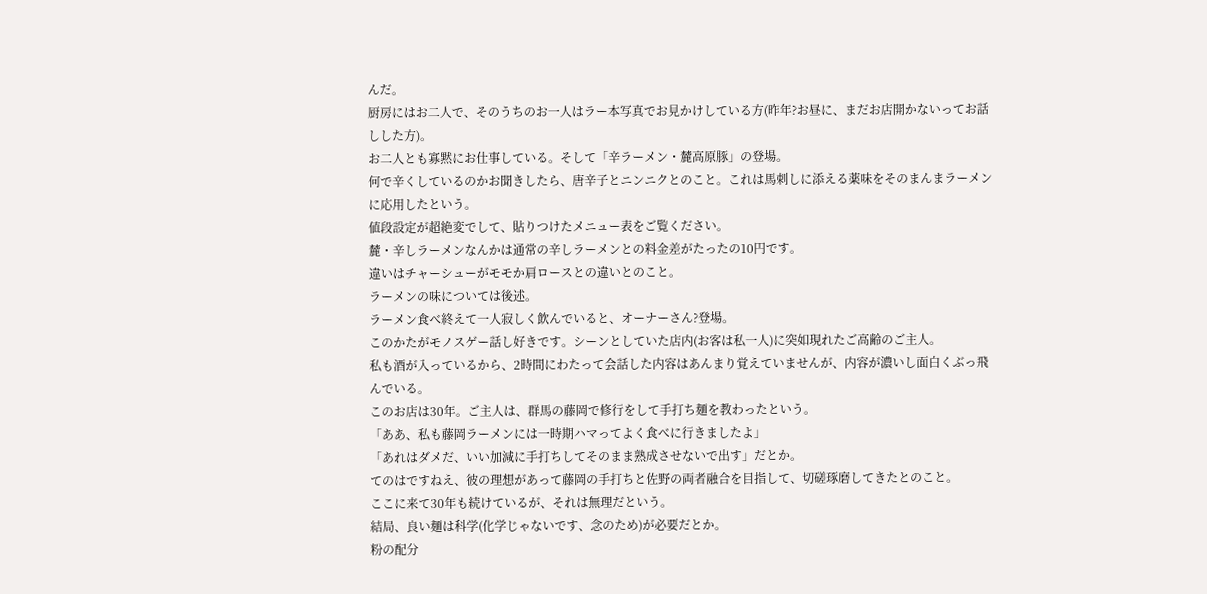んだ。
厨房にはお二人で、そのうちのお一人はラー本写真でお見かけしている方(昨年?お昼に、まだお店開かないってお話しした方)。
お二人とも寡黙にお仕事している。そして「辛ラーメン・麓高原豚」の登場。
何で辛くしているのかお聞きしたら、唐辛子とニンニクとのこと。これは馬刺しに添える薬味をそのまんまラーメンに応用したという。
値段設定が超絶変でして、貼りつけたメニュー表をご覧ください。
麓・辛しラーメンなんかは通常の辛しラーメンとの料金差がたったの10円です。
違いはチャーシューがモモか肩ロースとの違いとのこと。
ラーメンの味については後述。
ラーメン食べ終えて一人寂しく飲んでいると、オーナーさん?登場。
このかたがモノスゲー話し好きです。シーンとしていた店内(お客は私一人)に突如現れたご高齢のご主人。
私も酒が入っているから、2時間にわたって会話した内容はあんまり覚えていませんが、内容が濃いし面白くぶっ飛んでいる。
このお店は30年。ご主人は、群馬の藤岡で修行をして手打ち麺を教わったという。
「ああ、私も藤岡ラーメンには一時期ハマってよく食べに行きましたよ」
「あれはダメだ、いい加減に手打ちしてそのまま熟成させないで出す」だとか。
てのはですねえ、彼の理想があって藤岡の手打ちと佐野の両者融合を目指して、切磋琢磨してきたとのこと。
ここに来て30年も続けているが、それは無理だという。
結局、良い麺は科学(化学じゃないです、念のため)が必要だとか。
粉の配分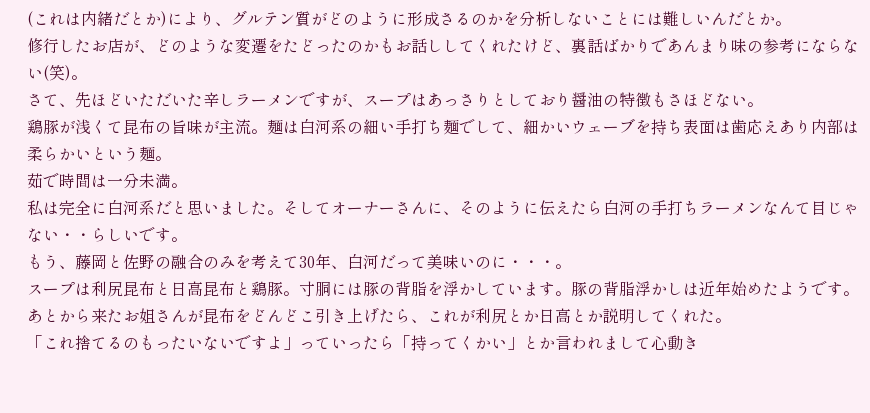(これは内緒だとか)により、グルテン質がどのように形成さるのかを分析しないことには難しいんだとか。
修行したお店が、どのような変遷をたどったのかもお話ししてくれたけど、裏話ばかりであんまり味の参考にならない(笑)。
さて、先ほどいただいた辛しラーメンですが、スープはあっさりとしており醤油の特徴もさほどない。
鶏豚が浅くて昆布の旨味が主流。麺は白河系の細い手打ち麺でして、細かいウェーブを持ち表面は歯応えあり内部は柔らかいという麺。
茹で時間は一分未満。
私は完全に白河系だと思いました。そしてオーナーさんに、そのように伝えたら白河の手打ちラーメンなんて目じゃない・・らしいです。
もう、藤岡と佐野の融合のみを考えて30年、白河だって美味いのに・・・。
スープは利尻昆布と日高昆布と鶏豚。寸胴には豚の背脂を浮かしています。豚の背脂浮かしは近年始めたようです。
あとから来たお姐さんが昆布をどんどこ引き上げたら、これが利尻とか日高とか説明してくれた。
「これ捨てるのもったいないですよ」っていったら「持ってくかい」とか言われまして心動き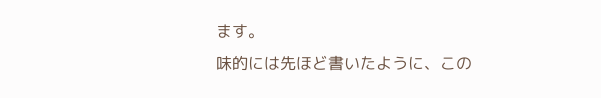ます。
味的には先ほど書いたように、この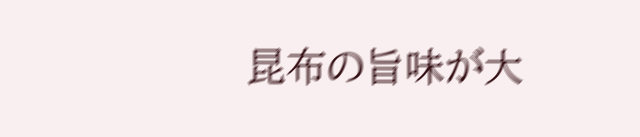昆布の旨味が大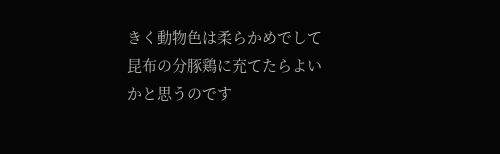きく動物色は柔らかめでして昆布の分豚鶏に充てたらよいかと思うのです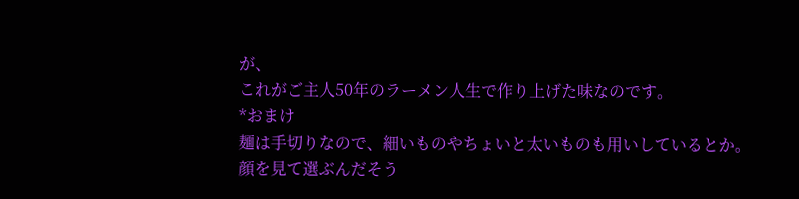が、
これがご主人50年のラーメン人生で作り上げた味なのです。
*おまけ
麺は手切りなので、細いものやちょいと太いものも用いしているとか。
顔を見て選ぶんだそう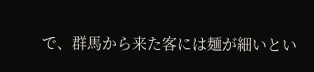で、群馬から来た客には麺が細いとい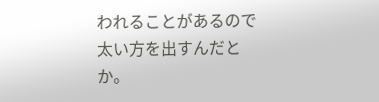われることがあるので太い方を出すんだとか。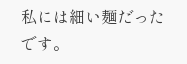私には細い麺だったです。